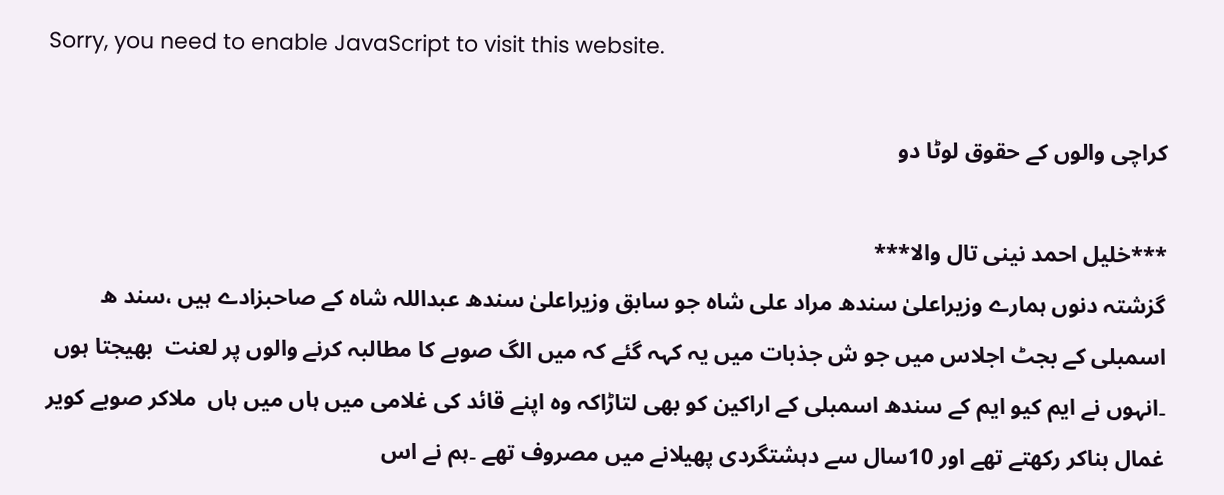Sorry, you need to enable JavaScript to visit this website.

کراچی والوں کے حقوق لوٹا دو

***خلیل احمد نینی تال والا***
گزشتہ دنوں ہمارے وزیراعلیٰ سندھ مراد علی شاہ جو سابق وزیراعلیٰ سندھ عبداللہ شاہ کے صاحبزادے ہیں ،سند ھ اسمبلی کے بجٹ اجلاس میں جو ش جذبات میں یہ کہہ گئے کہ میں الگ صوبے کا مطالبہ کرنے والوں پر لعنت  بھیجتا ہوں ۔انہوں نے ایم کیو ایم کے سندھ اسمبلی کے اراکین کو بھی لتاڑاکہ وہ اپنے قائد کی غلامی میں ہاں میں ہاں  ملاکر صوبے کویر غمال بناکر رکھتے تھے اور 10سال سے دہشتگردی پھیلانے میں مصروف تھے ۔ہم نے اس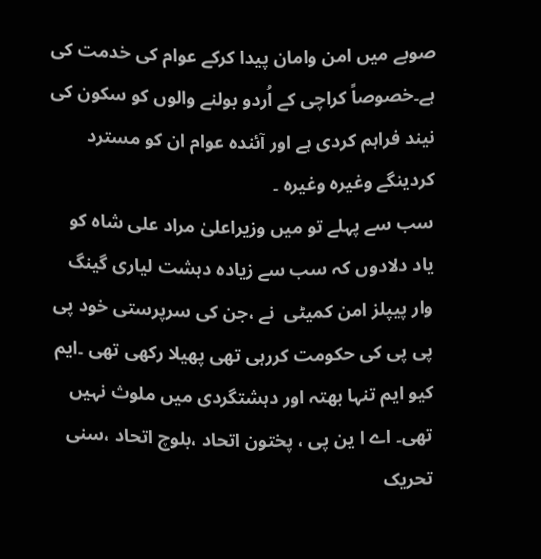صوبے میں امن وامان پیدا کرکے عوام کی خدمت کی ہے۔خصوصاً کراچی کے اُردو بولنے والوں کو سکون کی نیند فراہم کردی ہے اور آئندہ عوام ان کو مسترد کردینگے وغیرہ وغیرہ ۔
سب سے پہلے تو میں وزیراعلیٰ مراد علی شاہ کو یاد دلادوں کہ سب سے زیادہ دہشت لیاری گینگ وار پیپلز امن کمیٹی  نے ،جن کی سرپرستی خود پی پی پی کی حکومت کررہی تھی پھیلا رکھی تھی ۔ایم کیو ایم تنہا بھتہ اور دہشتگردی میں ملوث نہیں تھی۔ اے ا ین پی ، پختون اتحاد ،بلوچ اتحاد ،سنی تحریک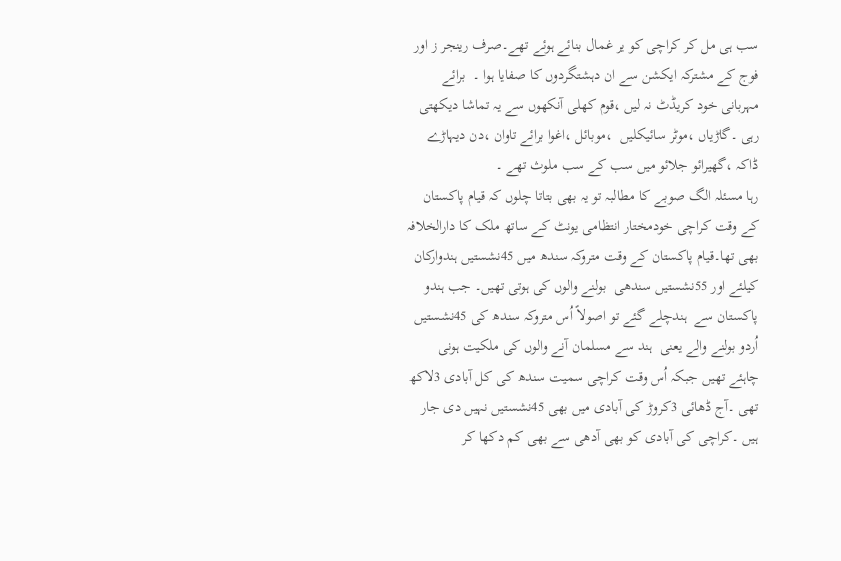سب ہی مل کر کراچی کو یر غمال بنائے ہوئے تھے۔صرف رینجر ز اور فوج کے مشترکہ ایکشن سے ان دہشتگردوں کا صفایا ہوا ۔  برائے مہربانی خود کریڈٹ نہ لیں ،قوم کھلی آنکھوں سے یہ تماشا دیکھتی رہی ۔گاڑیاں ،موٹر سائیکلیں  ،موبائل ،اغوا برائے تاوان ،دن دیہاڑے ڈاکہ ،گھیرائو جلائو میں سب کے سب ملوث تھے ۔
رہا مسئلہ الگ صوبے کا مطالبہ تو یہ بھی بتاتا چلوں کہ قیام پاکستان کے وقت کراچی خودمختار انتظامی یونٹ کے ساتھ ملک کا دارالخلافہ بھی تھا۔قیام پاکستان کے وقت متروکہ سندھ میں 45نشستیں ہندوارکان کیلئے اور 55نشستیں سندھی  بولنے والوں کی ہوتی تھیں۔ جب ہندو پاکستان سے  ہندچلے گئے تو اصولاً اُس متروکہ سندھ کی 45نشستیں اُردو بولنے والے یعنی  ہند سے مسلمان آنے والوں کی ملکیت ہونی چاہئے تھیں جبکہ اُس وقت کراچی سمیت سندھ کی کل آبادی 3لاکھ تھی ۔آج ڈھائی 3کروڑ کی آبادی میں بھی 45نشستیں نہیں دی جار ہیں ۔کراچی کی آبادی کو بھی آدھی سے بھی کم دکھا کر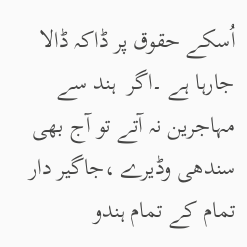اُسکے حقوق پر ڈاکہ ڈالا جارہا ہے ۔اگر  ہند سے مہاجرین نہ آتے تو آج بھی سندھی وڈیرے ،جاگیر دار تمام کے تمام ہندو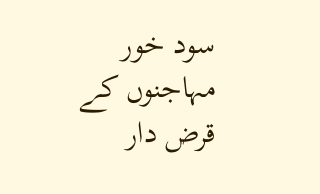سود خور مہاجنوں کے قرض دار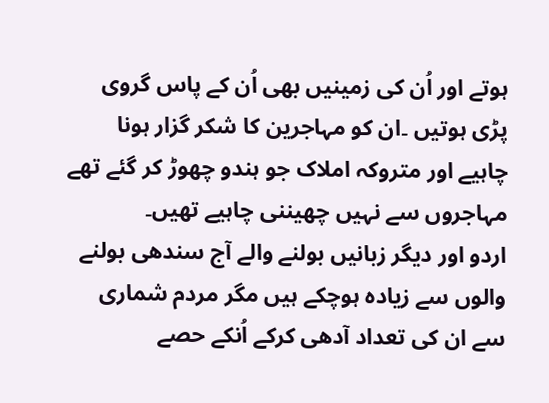ہوتے اور اُن کی زمینیں بھی اُن کے پاس گروی پڑی ہوتیں ۔ان کو مہاجرین کا شکر گزار ہونا چاہیے اور متروکہ املاک جو ہندو چھوڑ کر گئے تھے مہاجروں سے نہیں چھیننی چاہیے تھیں۔
اردو اور دیگر زبانیں بولنے والے آج سندھی بولنے والوں سے زیادہ ہوچکے ہیں مگر مردم شماری سے ان کی تعداد آدھی کرکے اُنکے حصے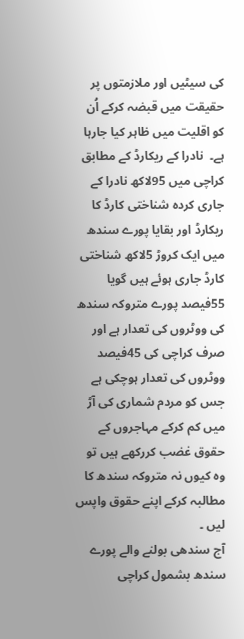کی سیٹیں اور ملازمتوں پر حقیقت میں قبضہ کرکے اُن کو اقلیت میں ظاہر کیا جارہا ہے۔  نادرا کے ریکارڈ کے مطابق کراچی میں 95لاکھ نادرا کے جاری کردہ شناختی کارڈ کا ریکارڈ اور بقایا پورے سندھ میں ایک کروڑ 5لاکھ شناختی کارڈ جاری ہوئے ہیں گویا 55فیصد پورے متروکہ سندھ کی ووٹروں کی تعدار ہے اور صرف کراچی کی 45فیصد ووٹروں کی تعدار ہوچکی ہے جس کو مردم شماری کی آڑ میں کم کرکے مہاجروں کے حقوق غضب کررکھے ہیں تو وہ کیوں نہ متروکہ سندھ کا مطالبہ کرکے اپنے حقوق واپس لیں ۔
آج سندھی بولنے والے پورے سندھ بشمول کراچی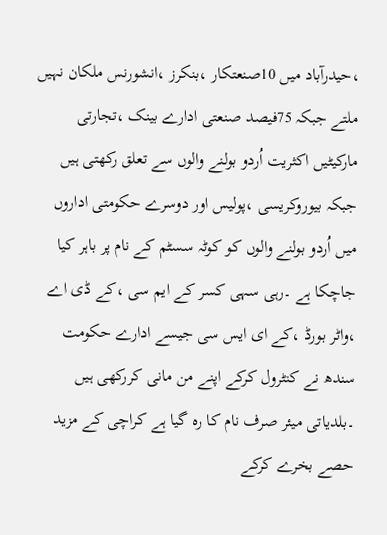،حیدرآباد میں 10صنعتکار ،بنکرز ،انشورنس ملکان نہیں ملتے جبکہ 75فیصد صنعتی ادارے بینک ،تجارتی مارکیٹیں اکثریت اُردو بولنے والوں سے تعلق رکھتی ہیں جبکہ بیوروکریسی ،پولیس اور دوسرے حکومتی اداروں میں اُردو بولنے والوں کو کوٹہ سسٹم کے نام پر باہر کیا جاچکا ہے ۔رہی سہی کسر کے ایم سی ،کے ڈی اے ،واٹر بورڈ ،کے ای ایس سی جیسے ادارے حکومت سندھ نے کنٹرول کرکے اپنے من مانی کررکھی ہیں ۔بلدیاتی میئر صرف نام کا رہ گیا ہے کراچی کے مزید حصے بخرے کرکے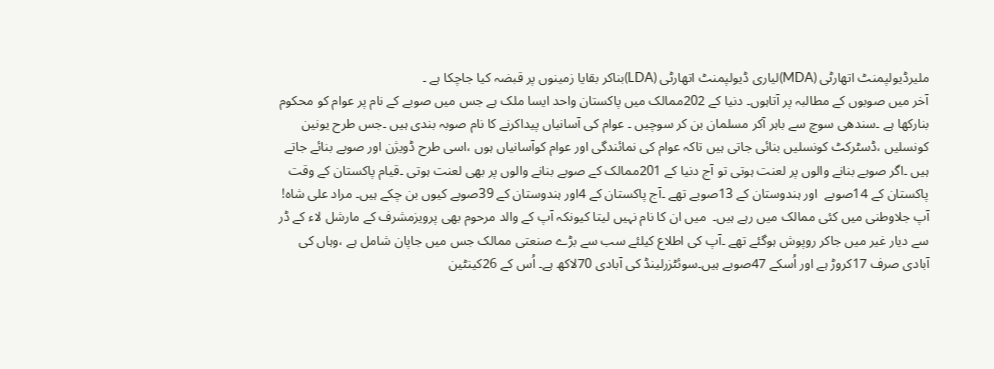ملیرڈیولپمنٹ اتھارٹی (MDA)لیاری ڈیولپمنٹ اتھارٹی (LDA)بناکر بقایا زمینوں پر قبضہ کیا جاچکا ہے ۔
آخر میں صوبوں کے مطالبہ پر آتاہوں۔ دنیا کے 202ممالک میں پاکستان واحد ایسا ملک ہے جس میں صوبے کے نام پر عوام کو محکوم بنارکھا ہے ۔سندھی سوچ سے باہر آکر مسلمان بن کر سوچیں ۔ عوام کی آسانیاں پیداکرنے کا نام صوبہ بندی ہیں ۔جس طرح یونین کونسلیں ،ڈسٹرکٹ کونسلیں بنائی جاتی ہیں تاکہ عوام کی نمائندگی اور عوام کوآسانیاں ہوں ،اسی طرح ڈویژن اور صوبے بنائے جاتے ہیں ۔اگر صوبے بنانے والوں پر لعنت ہوتی تو آج دنیا کے 201ممالک کے صوبے بنانے والوں پر بھی لعنت ہوتی ۔قیام پاکستان کے وقت پاکستان کے 14صوبے  اور ہندوستان کے 13صوبے تھے ۔آج پاکستان کے 4اور ہندوستان کے 39صوبے کیوں بن چکے ہیں۔ مراد علی شاہ! آپ جلاوطنی میں کئی ممالک میں رہے ہیں۔  میں ان کا نام نہیں لیتا کیونکہ آپ کے والد مرحوم بھی پرویزمشرف کے مارشل لاء کے ڈر سے دیار غیر میں جاکر روپوش ہوگئے تھے ۔آپ کی اطلاع کیلئے سب سے بڑے صنعتی ممالک جس میں جاپان شامل ہے ،وہاں کی آبادی صرف 17کروڑ ہے اور اُسکے 47صوبے ہیں۔سوئٹزرلینڈ کی آبادی 70لاکھ ہے۔ اُس کے 26کینٹین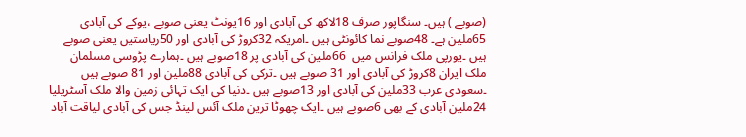(صوبے ) ہیں۔ سنگاپور صرف 18لاکھ کی آبادی اور 16یونٹ یعنی صوبے ،یوکے کی آبادی 65ملین ہے۔ 48صوبے نما کائونٹی ہیں ۔امریکہ 32کروڑ کی آبادی اور 50ریاستیں یعنی صوبے ہیں ۔یورپی ملک فرانس میں  66ملین کی آبادی پر 18صوبے ہیں ۔ہمارے پڑوسی مسلمان ملک ایران 8کروڑ کی آبادی اور 31 صوبے ہیں ۔ترکی کی آبادی 88ملین اور 81 صوبے ہیں ۔سعودی عرب 33ملین کی آبادی اور 13صوبے ہیں ۔دنیا کی ایک تہائی زمین والا ملک آسٹریلیا 24ملین آبادی کے بھی 6صوبے ہیں ۔ایک چھوٹا ترین ملک آئس لینڈ جس کی آبادی لیاقت آباد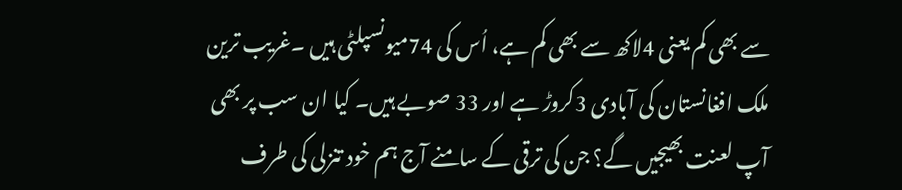سے بھی کم یعنی 4لاکھ سے بھی کم ہے، اُس کی 74میونسپلٹی ہیں ۔غریب ترین ملک افغانستان کی آبادی 3کروڑ ہے اور 33 صوبے ہیں۔ کیا ان سب پر بھی آپ لعنت بھیجیں گے؟ جن کی ترقی کے سامنے آج ہم خود تنزلی کی طرف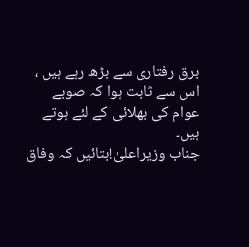برق رفتاری سے بڑھ رہے ہیں ،  اس سے ثابت ہوا کہ صوبے عوام کی بھلائی کے لئے ہوتے ہیں۔
جناب وزیراعلیٰ!بتائیں کہ وفاق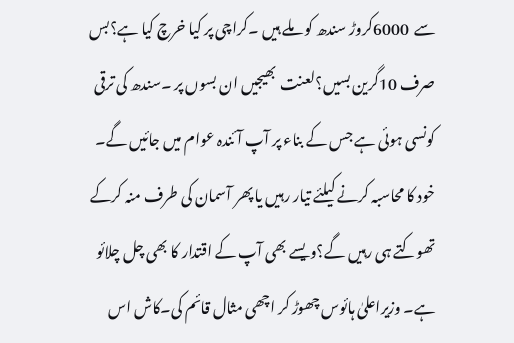سے  6000کروڑ سندھ کو ملے ہیں ۔کراچی پر کیا خرچ کیا ہے؟بس صرف 10گرین بسیں؟لعنت  بھیجیں ان بسوں پر ۔سندھ کی ترقی کونسی ہوئی ہے جس کے بناء پر آپ آئندہ عوام میں جائیں گے۔ خود کا محاسبہ کرنے کیلئے تیار رہیں یا پھر آسمان کی طرف منہ کرکے تھوکتے ہی رہیں گے؟ویسے بھی آپ کے اقتدار کا بھی چل چلائو ہے۔ وزیراعلیٰ ہائوس چھوڑ کر اچھی مثال قائم کی۔کاش اس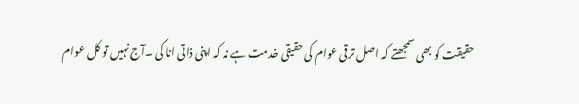حقیقت کو بھی سمجھتے کہ اصل ترقی عوام کی حقیقی خدمت ہے نہ کہ اپنی ذاتی انا کی ۔آج نہیں تو کل عوام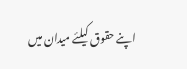اپنے حقوق کیلئے میدان میں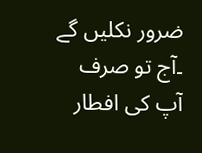ضرور نکلیں گے ۔آج تو صرف آپ کی افطار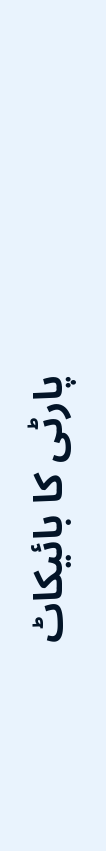پارٹی کا بائیکاٹ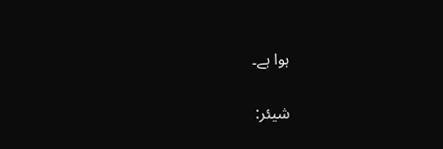ہوا ہے۔


شیئر: